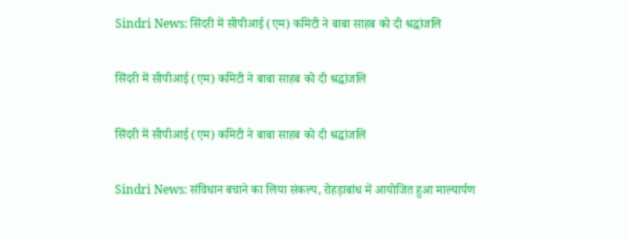Sindri News: सिंदरी में सीपीआई (एम) कमिटी ने बाबा साहब को दी श्रद्धांजलि

सिंदरी में सीपीआई (एम) कमिटी ने बाबा साहब को दी श्रद्धांजलि

सिंदरी में सीपीआई (एम) कमिटी ने बाबा साहब को दी श्रद्धांजलि

Sindri News: संविधान बचाने का लिया संकल्प, रोहड़ाबांध में आयोजित हुआ माल्यार्पण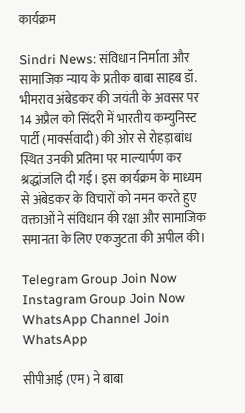कार्यक्रम

Sindri News: संविधान निर्माता और सामाजिक न्याय के प्रतीक बाबा साहब डॉ. भीमराव अंबेडकर की जयंती के अवसर पर 14 अप्रैल को सिंदरी में भारतीय कम्युनिस्ट पार्टी (मार्क्सवादी) की ओर से रोहड़ाबांध स्थित उनकी प्रतिमा पर माल्यार्पण कर श्रद्धांजलि दी गई। इस कार्यक्रम के माध्यम से अंबेडकर के विचारों को नमन करते हुए वक्ताओं ने संविधान की रक्षा और सामाजिक समानता के लिए एकजुटता की अपील की।

Telegram Group Join Now
Instagram Group Join Now
WhatsApp Channel Join WhatsApp

सीपीआई (एम) ने बाबा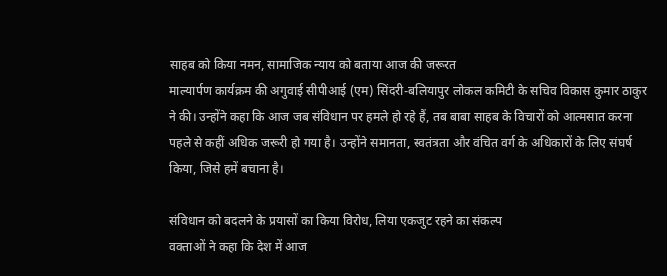साहब को किया नमन, सामाजिक न्याय को बताया आज की जरूरत
माल्यार्पण कार्यक्रम की अगुवाई सीपीआई (एम) सिंदरी-बलियापुर लोकल कमिटी के सचिव विकास कुमार ठाकुर ने की। उन्होंने कहा कि आज जब संविधान पर हमले हो रहे हैं, तब बाबा साहब के विचारों को आत्मसात करना पहले से कहीं अधिक जरूरी हो गया है। उन्होंने समानता, स्वतंत्रता और वंचित वर्ग के अधिकारों के लिए संघर्ष किया, जिसे हमें बचाना है।

संविधान को बदलने के प्रयासों का किया विरोध, लिया एकजुट रहने का संकल्प
वक्ताओं ने कहा कि देश में आज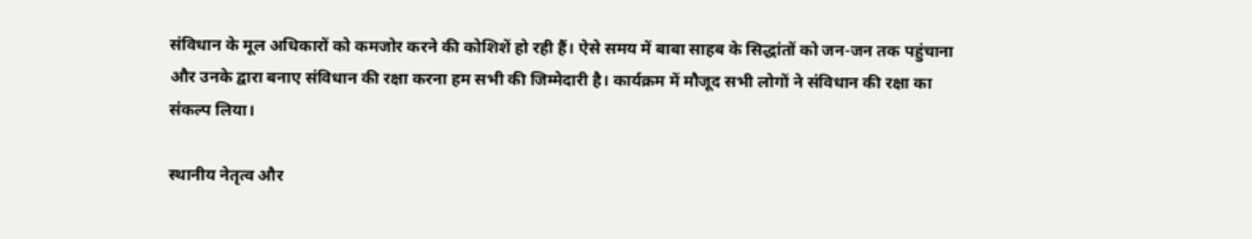संविधान के मूल अधिकारों को कमजोर करने की कोशिशें हो रही हैं। ऐसे समय में बाबा साहब के सिद्धांतों को जन-जन तक पहुंचाना और उनके द्वारा बनाए संविधान की रक्षा करना हम सभी की जिम्मेदारी है। कार्यक्रम में मौजूद सभी लोगों ने संविधान की रक्षा का संकल्प लिया।

स्थानीय नेतृत्व और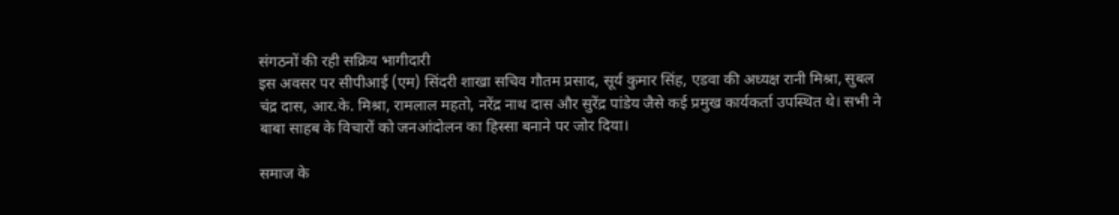संगठनों की रही सक्रिय भागीदारी
इस अवसर पर सीपीआई (एम) सिंदरी शाखा सचिव गौतम प्रसाद, सूर्य कुमार सिंह, एडवा की अध्यक्ष रानी मिश्रा, सुबल चंद्र दास, आर.के. मिश्रा, रामलाल महतो, नरेंद्र नाथ दास और सुरेंद्र पांडेय जैसे कई प्रमुख कार्यकर्ता उपस्थित थे। सभी ने बाबा साहब के विचारों को जनआंदोलन का हिस्सा बनाने पर जोर दिया।

समाज के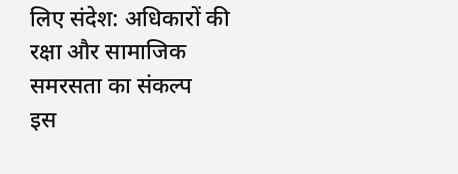लिए संदेश: अधिकारों की रक्षा और सामाजिक समरसता का संकल्प
इस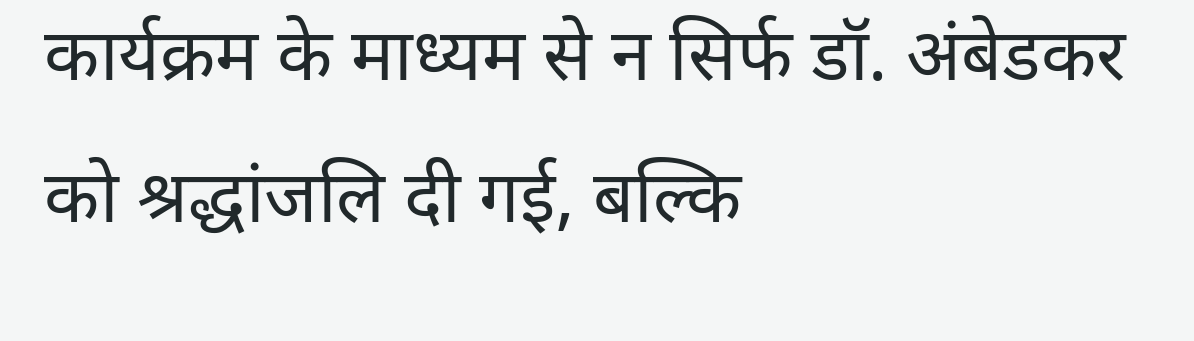कार्यक्रम के माध्यम से न सिर्फ डॉ. अंबेडकर को श्रद्धांजलि दी गई, बल्कि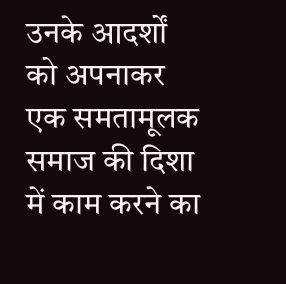उनके आदर्शों को अपनाकर एक समतामूलक समाज की दिशा में काम करने का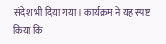संदेश भी दिया गया। कार्यक्रम ने यह स्पष्ट किया कि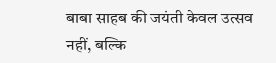बाबा साहब की जयंती केवल उत्सव नहीं, बल्कि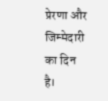प्रेरणा और जिम्मेदारी का दिन है।